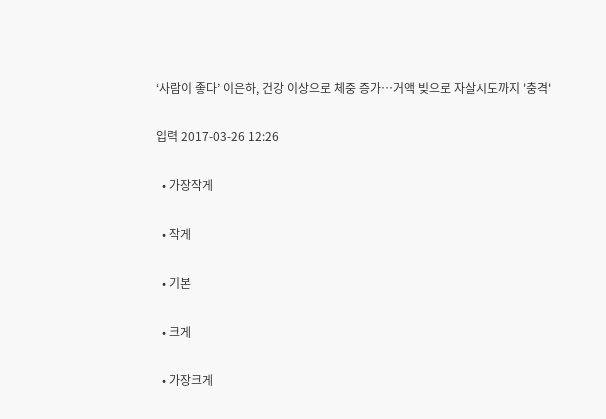‘사람이 좋다’ 이은하, 건강 이상으로 체중 증가…거액 빚으로 자살시도까지 '충격'

입력 2017-03-26 12:26

  • 가장작게

  • 작게

  • 기본

  • 크게

  • 가장크게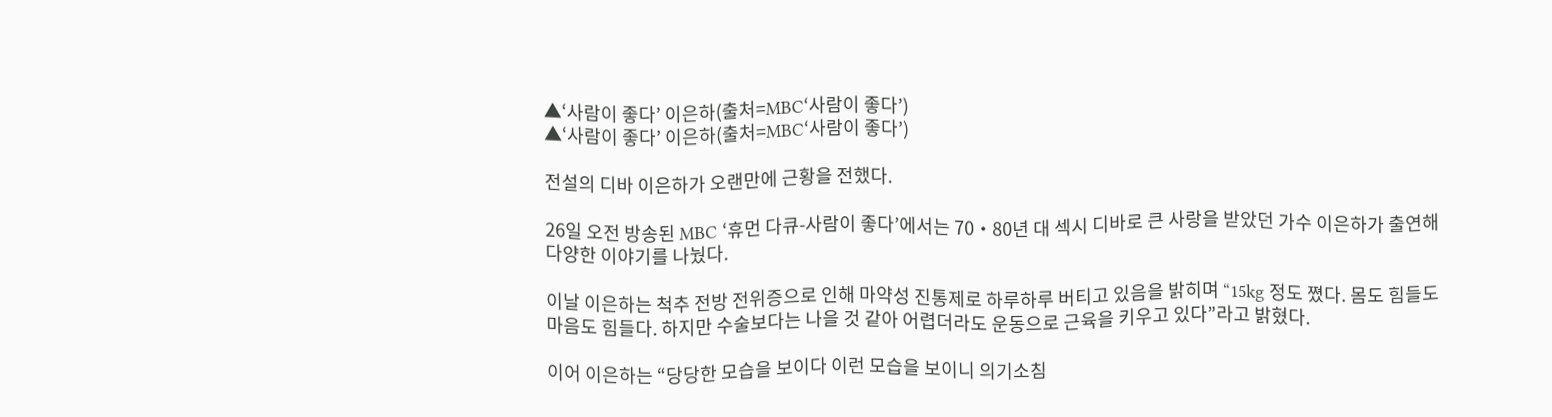▲‘사람이 좋다’ 이은하(출처=MBC‘사람이 좋다’)
▲‘사람이 좋다’ 이은하(출처=MBC‘사람이 좋다’)

전설의 디바 이은하가 오랜만에 근황을 전했다.

26일 오전 방송된 MBC ‘휴먼 다큐-사람이 좋다’에서는 70‧80년 대 섹시 디바로 큰 사랑을 받았던 가수 이은하가 출연해 다양한 이야기를 나눴다.

이날 이은하는 척추 전방 전위증으로 인해 마약성 진통제로 하루하루 버티고 있음을 밝히며 “15kg 정도 쪘다. 몸도 힘들도 마음도 힘들다. 하지만 수술보다는 나을 것 같아 어렵더라도 운동으로 근육을 키우고 있다”라고 밝혔다.

이어 이은하는 “당당한 모습을 보이다 이런 모습을 보이니 의기소침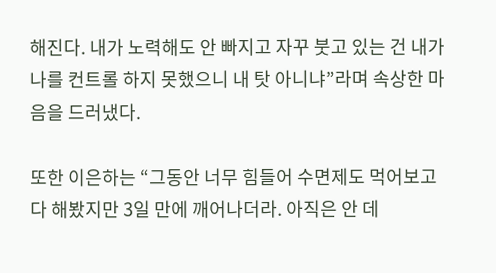해진다. 내가 노력해도 안 빠지고 자꾸 붓고 있는 건 내가 나를 컨트롤 하지 못했으니 내 탓 아니냐”라며 속상한 마음을 드러냈다.

또한 이은하는 “그동안 너무 힘들어 수면제도 먹어보고 다 해봤지만 3일 만에 깨어나더라. 아직은 안 데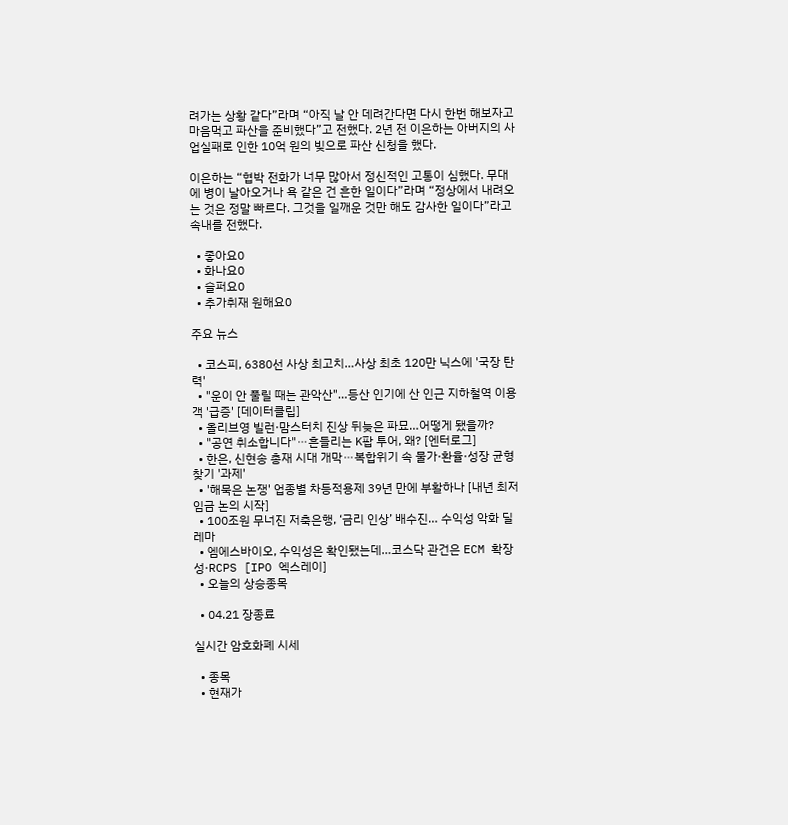려가는 상황 같다”라며 “아직 날 안 데려간다면 다시 한번 해보자고 마음먹고 파산을 준비했다”고 전했다. 2년 전 이은하는 아버지의 사업실패로 인한 10억 원의 빚으로 파산 신청을 했다.

이은하는 “협박 전화가 너무 많아서 정신적인 고통이 심했다. 무대에 병이 날아오거나 욕 같은 건 흔한 일이다”라며 “정상에서 내려오는 것은 정말 빠르다. 그것을 일깨운 것만 해도 감사한 일이다”라고 속내를 전했다.

  • 좋아요0
  • 화나요0
  • 슬퍼요0
  • 추가취재 원해요0

주요 뉴스

  • 코스피, 6380선 사상 최고치…사상 최초 120만 닉스에 '국장 탄력'
  • "운이 안 풀릴 때는 관악산"…등산 인기에 산 인근 지하철역 이용객 '급증' [데이터클립]
  • 올리브영 빌런·맘스터치 진상 뒤늦은 파묘…어떻게 됐을까?
  • "공연 취소합니다"⋯흔들리는 K팝 투어, 왜? [엔터로그]
  • 한은, 신현송 총재 시대 개막⋯복합위기 속 물가·환율·성장 균형찾기 '과제'
  • '해묵은 논쟁' 업종별 차등적용제 39년 만에 부활하나 [내년 최저임금 논의 시작]
  • 100조원 무너진 저축은행, ‘금리 인상’ 배수진… 수익성 악화 딜레마
  • 엠에스바이오, 수익성은 확인됐는데…코스닥 관건은 ECM 확장성·RCPS [IPO 엑스레이]
  • 오늘의 상승종목

  • 04.21 장종료

실시간 암호화폐 시세

  • 종목
  • 현재가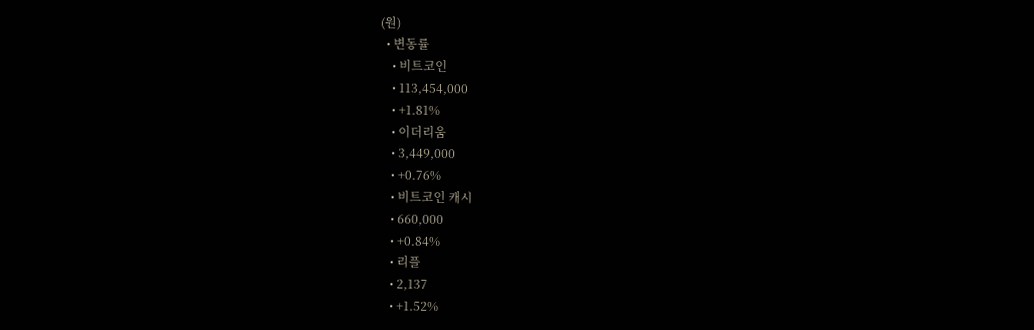(원)
  • 변동률
    • 비트코인
    • 113,454,000
    • +1.81%
    • 이더리움
    • 3,449,000
    • +0.76%
    • 비트코인 캐시
    • 660,000
    • +0.84%
    • 리플
    • 2,137
    • +1.52%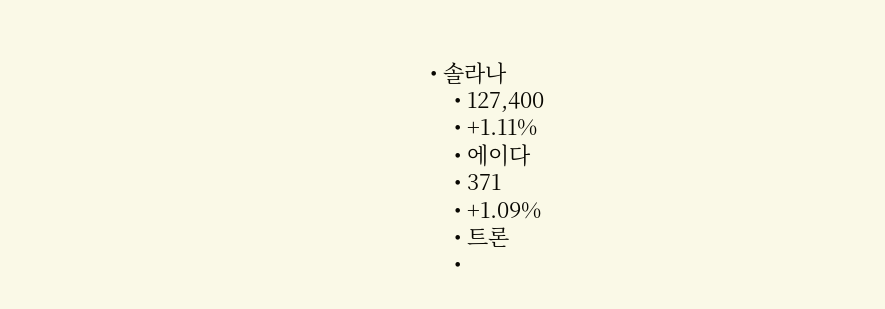• 솔라나
    • 127,400
    • +1.11%
    • 에이다
    • 371
    • +1.09%
    • 트론
    •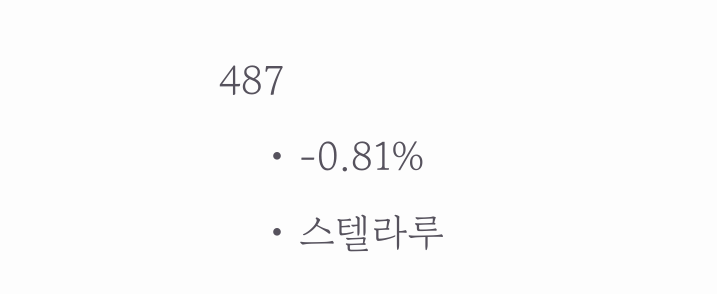487
    • -0.81%
    • 스텔라루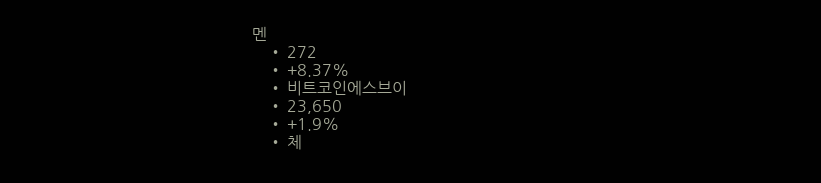멘
    • 272
    • +8.37%
    • 비트코인에스브이
    • 23,650
    • +1.9%
    • 체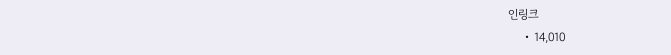인링크
    • 14,010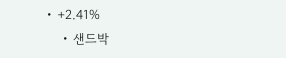• +2.41%
    • 샌드박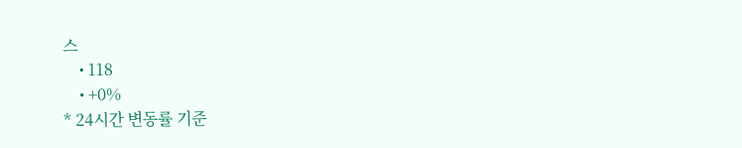스
    • 118
    • +0%
* 24시간 변동률 기준